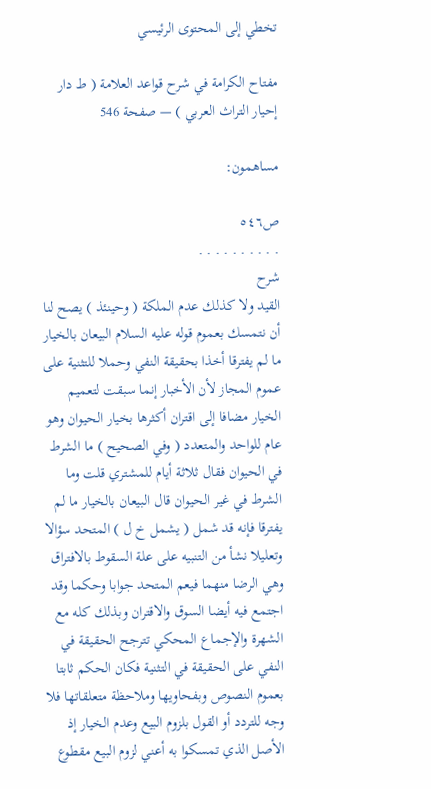تخطي إلى المحتوى الرئيسي

مفتاح الكرامة في شرح قواعد العلامة ( ط دار إحيار التراث العربي ) — صفحة 546

مساهمون:

ص٥٤٦
. . . . . . . . . .
شرح
القيد ولا كذلك عدم الملكة ( وحينئذ ) يصح لنا أن نتمسك بعموم قوله عليه السلام البيعان بالخيار ما لم يفترقا أخذا بحقيقة النفي وحملا للتثنية على عموم المجاز لأن الأخبار إنما سبقت لتعميم الخيار مضافا إلى اقتران أكثرها بخيار الحيوان وهو عام للواحد والمتعدد ( وفي الصحيح ) ما الشرط في الحيوان فقال ثلاثة أيام للمشتري قلت وما الشرط في غير الحيوان قال البيعان بالخيار ما لم يفترقا فإنه قد شمل ( يشمل خ ل ) المتحد سؤالا وتعليلا نشأ من التنبيه على علة السقوط بالافتراق وهي الرضا منهما فيعم المتحد جوابا وحكما وقد اجتمع فيه أيضا السوق والاقتران وبذلك كله مع الشهرة والإجماع المحكي تترجح الحقيقة في النفي على الحقيقة في التثنية فكان الحكم ثابتا بعموم النصوص وبفحاويها وملاحظة متعلقاتها فلا وجه للتردد أو القول بلزوم البيع وعدم الخيار إذ الأصل الذي تمسكوا به أعني لزوم البيع مقطوع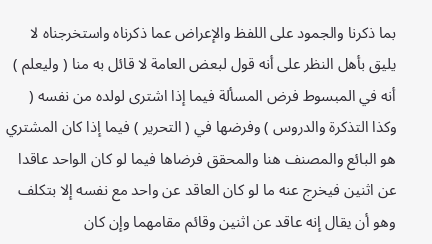بما ذكرنا والجمود على اللفظ والإعراض عما ذكرناه واستخرجناه لا يليق بأهل النظر على أنه قول لبعض العامة لا قائل به منا ( وليعلم ) أنه في المبسوط فرض المسألة فيما إذا اشترى لولده من نفسه ( وكذا التذكرة والدروس ) وفرضها في ( التحرير ) فيما إذا كان المشتري هو البائع والمصنف هنا والمحقق فرضاها فيما لو كان الواحد عاقدا عن اثنين فيخرج عنه ما لو كان العاقد عن واحد مع نفسه إلا بتكلف وهو أن يقال إنه عاقد عن اثنين وقائم مقامهما وإن كان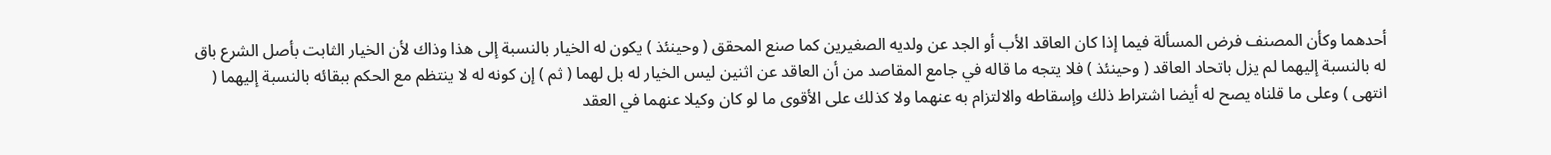أحدهما وكأن المصنف فرض المسألة فيما إذا كان العاقد الأب أو الجد عن ولديه الصغيرين كما صنع المحقق ( وحينئذ ) يكون له الخيار بالنسبة إلى هذا وذاك لأن الخيار الثابت بأصل الشرع باق له بالنسبة إليهما لم يزل باتحاد العاقد ( وحينئذ ) فلا يتجه ما قاله في جامع المقاصد من أن العاقد عن اثنين ليس الخيار له بل لهما ( ثم ) إن كونه له لا ينتظم مع الحكم ببقائه بالنسبة إليهما ( انتهى ) وعلى ما قلناه يصح له أيضا اشتراط ذلك وإسقاطه والالتزام به عنهما ولا كذلك على الأقوى ما لو كان وكيلا عنهما في العقد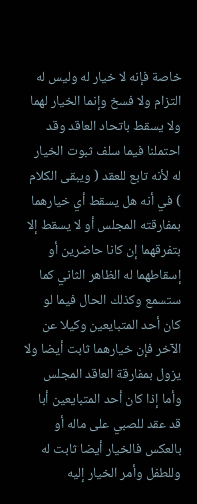خاصة فإنه لا خيار له وليس له التزام ولا فسخ وإنما الخيار لهما ولا يسقط باتحاد العاقد وقد احتملنا فيما سلف ثبوت الخيار له لأنه تابع للعقد ( ويبقى الكلام ) في أنه هل يسقط أي خيارهما بمفارقته المجلس أو لا يسقط إلا بتفرقهما إن كانا حاضرين أو إسقاطهما له الظاهر الثاني كما ستسمع وكذلك الحال فيما لو كان أحد المتبايعين وكيلا عن الآخر فإن خيارهما ثابت أيضا ولا يزول بمفارقة العاقد المجلس وأما إذا كان أحد المتبايعين أبا قد عقد للصبي على ماله أو بالعكس فالخيار أيضا ثابت له وللطفل وأمر الخيار إليه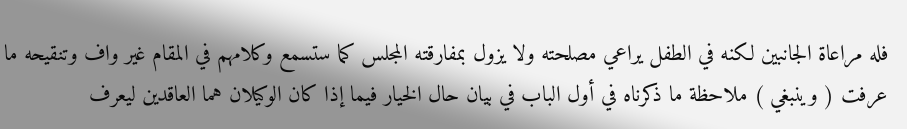فله مراعاة الجانبين لكنه في الطفل يراعي مصلحته ولا يزول بمفارقته المجلس كما ستسمع وكلامهم في المقام غير واف وتنقيحه ما عرفت ( وينبغي ) ملاحظة ما ذكرناه في أول الباب في بيان حال الخيار فيما إذا كان الوكيلان هما العاقدين ليعرف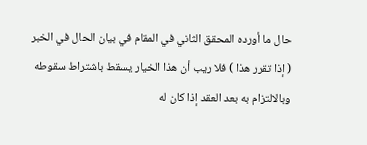حال ما أورده المحقق الثاني في المقام في بيان الحال في الخبر ( إذا تقرر هذا ) فلا ريب أن هذا الخيار يسقط باشتراط سقوطه وبالالتزام به بعد العقد إذا كان له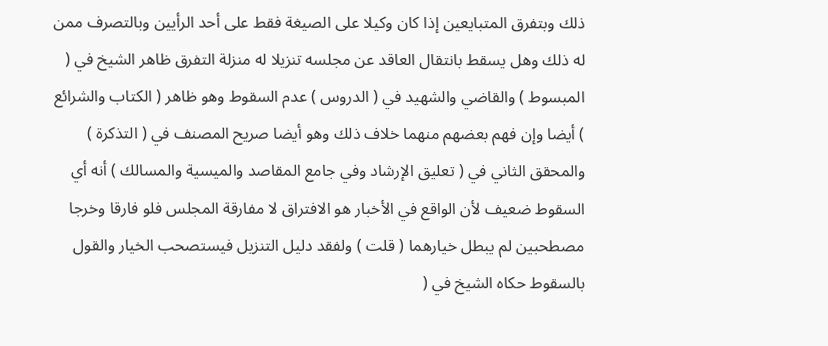ذلك وبتفرق المتبايعين إذا كان وكيلا على الصيغة فقط على أحد الرأيين وبالتصرف ممن له ذلك وهل يسقط بانتقال العاقد عن مجلسه تنزيلا له منزلة التفرق ظاهر الشيخ في ( المبسوط ) والقاضي والشهيد في ( الدروس ) عدم السقوط وهو ظاهر ( الكتاب والشرائع ) أيضا وإن فهم بعضهم منهما خلاف ذلك وهو أيضا صريح المصنف في ( التذكرة ) والمحقق الثاني في ( تعليق الإرشاد وفي جامع المقاصد والميسية والمسالك ) أنه أي السقوط ضعيف لأن الواقع في الأخبار هو الافتراق لا مفارقة المجلس فلو فارقا وخرجا مصطحبين لم يبطل خيارهما ( قلت ) ولفقد دليل التنزيل فيستصحب الخيار والقول بالسقوط حكاه الشيخ في (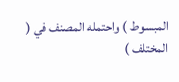المبسوط ) واحتمله المصنف في ( المختلف )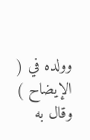وولده في ( الإيضاح ) وقال به